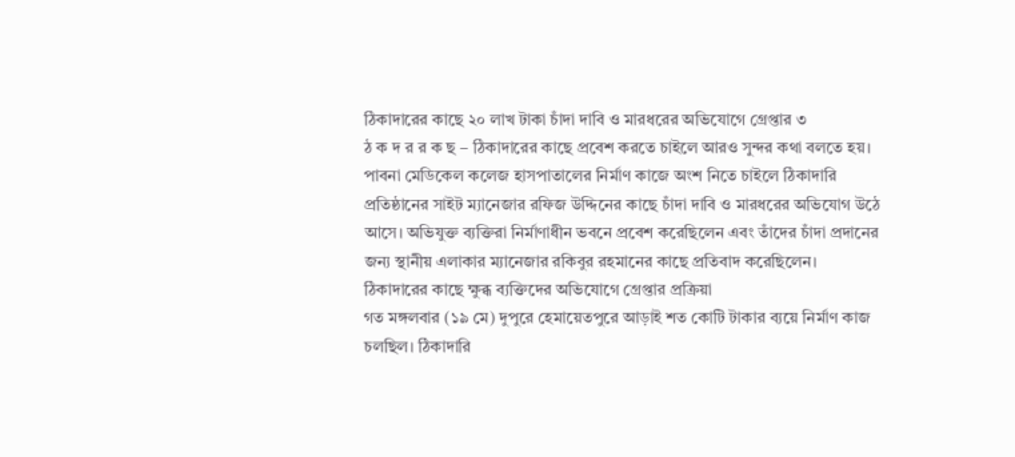ঠিকাদারের কাছে ২০ লাখ টাকা চাঁদা দাবি ও মারধরের অভিযোগে গ্রেপ্তার ৩
ঠ ক দ র র ক ছ – ঠিকাদারের কাছে প্রবেশ করতে চাইলে আরও সুন্দর কথা বলতে হয়। পাবনা মেডিকেল কলেজ হাসপাতালের নির্মাণ কাজে অংশ নিতে চাইলে ঠিকাদারি প্রতিষ্ঠানের সাইট ম্যানেজার রফিজ উদ্দিনের কাছে চাঁদা দাবি ও মারধরের অভিযোগ উঠে আসে। অভিযুক্ত ব্যক্তিরা নির্মাণাধীন ভবনে প্রবেশ করেছিলেন এবং তাঁদের চাঁদা প্রদানের জন্য স্থানীয় এলাকার ম্যানেজার রকিবুর রহমানের কাছে প্রতিবাদ করেছিলেন।
ঠিকাদারের কাছে ক্ষুব্ধ ব্যক্তিদের অভিযোগে গ্রেপ্তার প্রক্রিয়া
গত মঙ্গলবার (১৯ মে) দুপুরে হেমায়েতপুরে আড়াই শত কোটি টাকার ব্যয়ে নির্মাণ কাজ চলছিল। ঠিকাদারি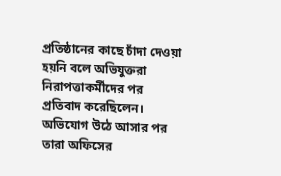প্রতিষ্ঠানের কাছে চাঁদা দেওয়া হয়নি বলে অভিযুক্তরা নিরাপত্তাকর্মীদের পর প্রতিবাদ করেছিলেন। অভিযোগ উঠে আসার পর তারা অফিসের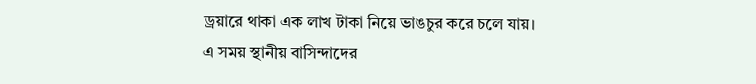ড্রয়ারে থাকা এক লাখ টাকা নিয়ে ভাঙচুর করে চলে যায়। এ সময় স্থানীয় বাসিন্দাদের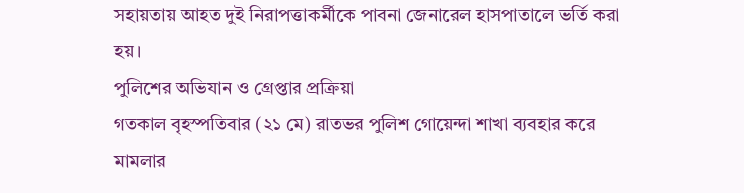সহায়তায় আহত দুই নিরাপত্তাকর্মীকে পাবনা জেনারেল হাসপাতালে ভর্তি করা হয়।
পুলিশের অভিযান ও গ্রেপ্তার প্রক্রিয়া
গতকাল বৃহস্পতিবার (২১ মে) রাতভর পুলিশ গোয়েন্দা শাখা ব্যবহার করে মামলার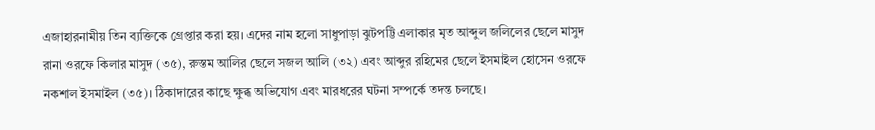এজাহারনামীয় তিন ব্যক্তিকে গ্রেপ্তার করা হয়। এদের নাম হলো সাধুপাড়া ঝুটপট্টি এলাকার মৃত আব্দুল জলিলের ছেলে মাসুদ রানা ওরফে কিলার মাসুদ (৩৫), রুস্তম আলির ছেলে সজল আলি (৩২) এবং আব্দুর রহিমের ছেলে ইসমাইল হোসেন ওরফে নকশাল ইসমাইল (৩৫)। ঠিকাদারের কাছে ক্ষুব্ধ অভিযোগ এবং মারধরের ঘটনা সম্পর্কে তদন্ত চলছে।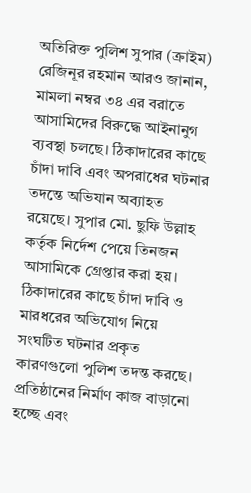অতিরিক্ত পুলিশ সুপার (ক্রাইম) রেজিনূর রহমান আরও জানান, মামলা নম্বর ৩৪ এর বরাতে আসামিদের বিরুদ্ধে আইনানুগ ব্যবস্থা চলছে। ঠিকাদারের কাছে চাঁদা দাবি এবং অপরাধের ঘটনার তদন্তে অভিযান অব্যাহত রয়েছে। সুপার মো. ছুফি উল্লাহ কর্তৃক নির্দেশ পেয়ে তিনজন আসামিকে গ্রেপ্তার করা হয়।
ঠিকাদারের কাছে চাঁদা দাবি ও মারধরের অভিযোগ নিয়ে সংঘটিত ঘটনার প্রকৃত কারণগুলো পুলিশ তদন্ত করছে। প্রতিষ্ঠানের নির্মাণ কাজ বাড়ানো হচ্ছে এবং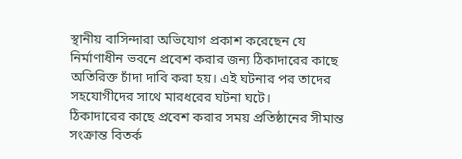স্থানীয় বাসিন্দারা অভিযোগ প্রকাশ করেছেন যে নির্মাণাধীন ভবনে প্রবেশ করার জন্য ঠিকাদারের কাছে অতিরিক্ত চাঁদা দাবি করা হয়। এই ঘটনার পর তাদের সহযোগীদের সাথে মারধরের ঘটনা ঘটে।
ঠিকাদারের কাছে প্রবেশ করার সময় প্রতিষ্ঠানের সীমান্ত সংক্রান্ত বিতর্ক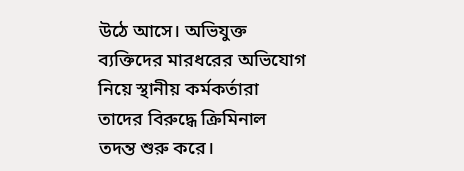উঠে আসে। অভিযুক্ত ব্যক্তিদের মারধরের অভিযোগ নিয়ে স্থানীয় কর্মকর্তারা তাদের বিরুদ্ধে ক্রিমিনাল তদন্ত শুরু করে।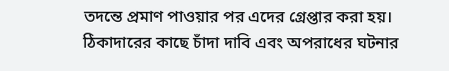তদন্তে প্রমাণ পাওয়ার পর এদের গ্রেপ্তার করা হয়। ঠিকাদারের কাছে চাঁদা দাবি এবং অপরাধের ঘটনার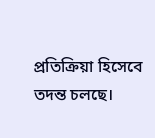প্রতিক্রিয়া হিসেবে তদন্ত চলছে।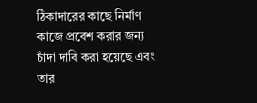ঠিকাদারের কাছে নির্মাণ কাজে প্রবেশ করার জন্য চাঁদা দাবি করা হয়েছে এবং তার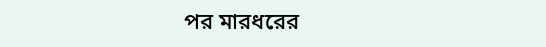পর মারধরের